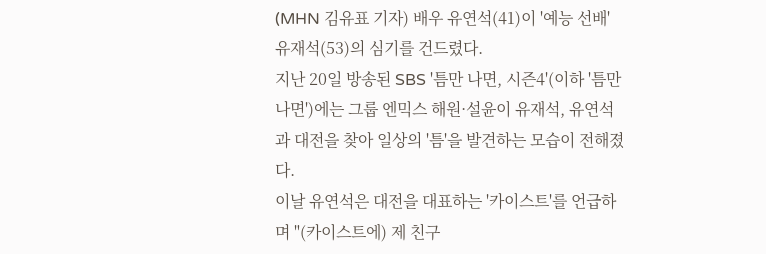(MHN 김유표 기자) 배우 유연석(41)이 '예능 선배' 유재석(53)의 심기를 건드렸다.
지난 20일 방송된 SBS '틈만 나면, 시즌4'(이하 '틈만 나면')에는 그룹 엔믹스 해원·설윤이 유재석, 유연석과 대전을 찾아 일상의 '틈'을 발견하는 모습이 전해졌다.
이날 유연석은 대전을 대표하는 '카이스트'를 언급하며 "(카이스트에) 제 친구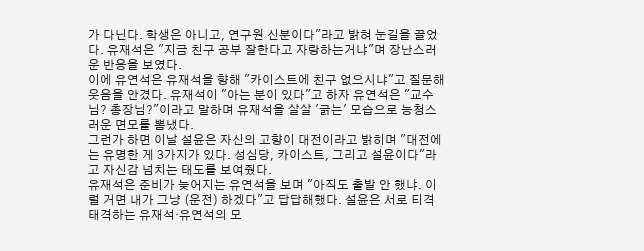가 다닌다. 학생은 아니고, 연구원 신분이다"라고 밝혀 눈길을 끌었다. 유재석은 "지금 친구 공부 잘한다고 자랑하는거냐"며 장난스러운 반응을 보였다.
이에 유연석은 유재석을 향해 "카이스트에 친구 없으시냐"고 질문해 웃음을 안겼다. 유재석이 "아는 분이 있다"고 하자 유연석은 "교수님? 총장님?"이라고 말하며 유재석을 살살 '긁는' 모습으로 능청스러운 면모를 뽐냈다.
그런가 하면 이날 설윤은 자신의 고향이 대전이라고 밝히며 "대전에는 유명한 게 3가지가 있다. 성심당, 카이스트, 그리고 설윤이다"라고 자신감 넘치는 태도를 보여줬다.
유재석은 준비가 늦어지는 유연석을 보며 "아직도 출발 안 했냐. 이럴 거면 내가 그냥 (운전) 하겠다"고 답답해했다. 설윤은 서로 티격태격하는 유재석·유연석의 모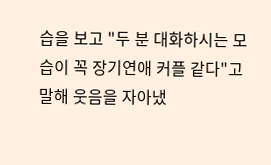습을 보고 "두 분 대화하시는 모습이 꼭 장기연애 커플 같다"고 말해 웃음을 자아냈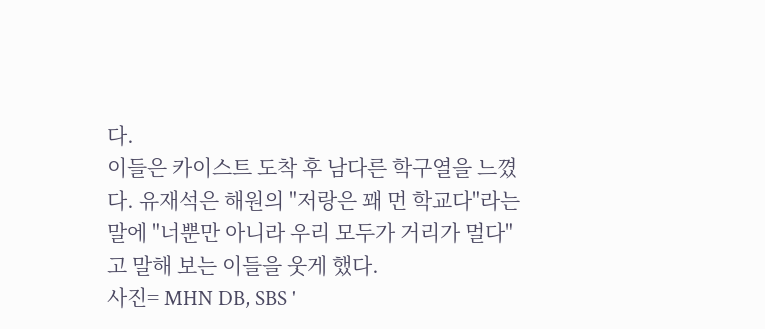다.
이들은 카이스트 도착 후 남다른 학구열을 느꼈다. 유재석은 해원의 "저랑은 꽤 먼 학교다"라는 말에 "너뿐만 아니라 우리 모두가 거리가 멀다"고 말해 보는 이들을 웃게 했다.
사진= MHN DB, SBS '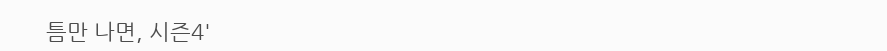틈만 나면, 시즌4'